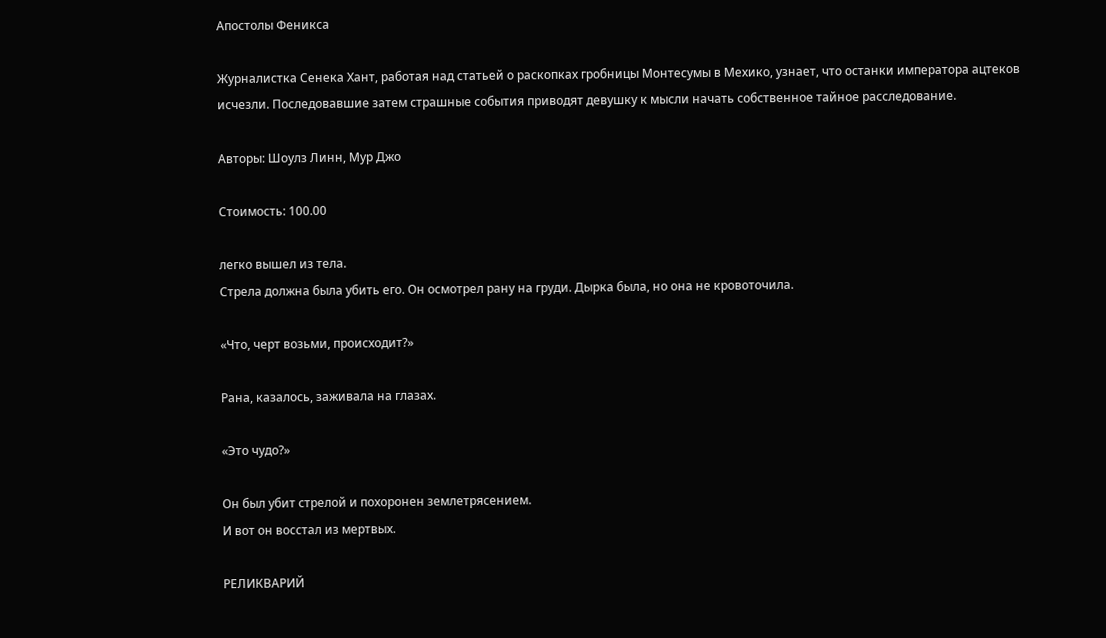Апостолы Феникса

Журналистка Сенека Хант, работая над статьей о раскопках гробницы Монтесумы в Мехико, узнает, что останки императора ацтеков исчезли. Последовавшие затем страшные события приводят девушку к мысли начать собственное тайное расследование.

Авторы: Шоулз Линн, Мур Джо

Стоимость: 100.00

легко вышел из тела.
Стрела должна была убить его. Он осмотрел рану на груди. Дырка была, но она не кровоточила.

«Что, черт возьми, происходит?»

Рана, казалось, заживала на глазах.

«Это чудо?»

Он был убит стрелой и похоронен землетрясением.
И вот он восстал из мертвых.

РЕЛИКВАРИЙ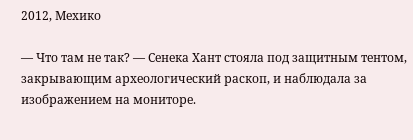2012, Мехико

— Что там не так? — Сенека Хант стояла под защитным тентом, закрывающим археологический раскоп, и наблюдала за изображением на мониторе.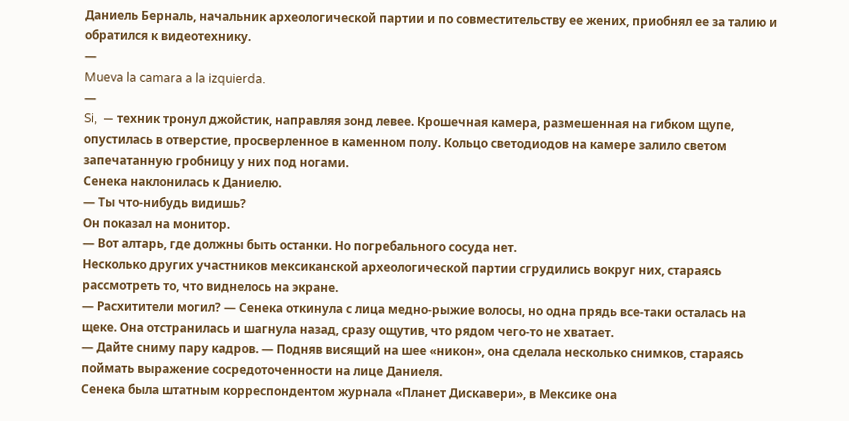Даниель Берналь, начальник археологической партии и по совместительству ее жених, приобнял ее за талию и обратился к видеотехнику.
—
Mueva la camara a la izquierda.
—
Si,  — техник тронул джойстик, направляя зонд левее. Крошечная камера, размешенная на гибком щупе, опустилась в отверстие, просверленное в каменном полу. Кольцо светодиодов на камере залило светом запечатанную гробницу у них под ногами.
Сенека наклонилась к Даниелю.
— Ты что-нибудь видишь?
Он показал на монитор.
— Вот алтарь, где должны быть останки. Но погребального сосуда нет.
Несколько других участников мексиканской археологической партии сгрудились вокруг них, стараясь рассмотреть то, что виднелось на экране.
— Расхитители могил? — Сенека откинула с лица медно-рыжие волосы, но одна прядь все-таки осталась на щеке. Она отстранилась и шагнула назад, сразу ощутив, что рядом чего-то не хватает.
— Дайте сниму пару кадров. — Подняв висящий на шее «никон», она сделала несколько снимков, стараясь поймать выражение сосредоточенности на лице Даниеля.
Сенека была штатным корреспондентом журнала «Планет Дискавери», в Мексике она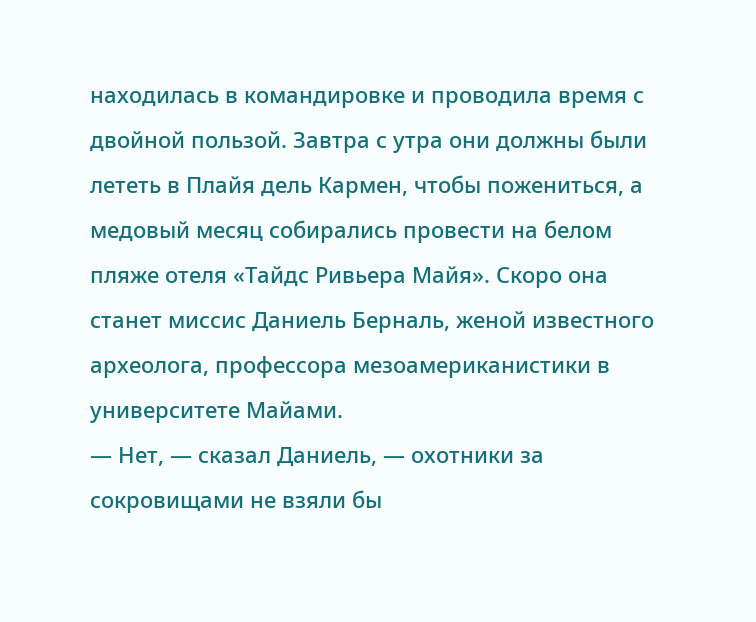находилась в командировке и проводила время с двойной пользой. Завтра с утра они должны были лететь в Плайя дель Кармен, чтобы пожениться, а медовый месяц собирались провести на белом пляже отеля «Тайдс Ривьера Майя». Скоро она станет миссис Даниель Берналь, женой известного археолога, профессора мезоамериканистики в университете Майами.
— Нет, — сказал Даниель, — охотники за сокровищами не взяли бы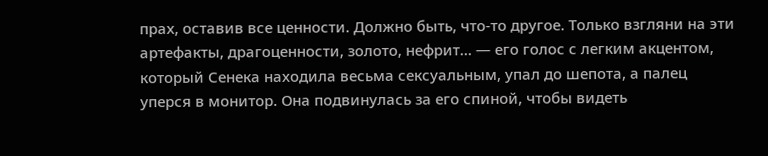прах, оставив все ценности. Должно быть, что-то другое. Только взгляни на эти артефакты, драгоценности, золото, нефрит… — его голос с легким акцентом, который Сенека находила весьма сексуальным, упал до шепота, а палец уперся в монитор. Она подвинулась за его спиной, чтобы видеть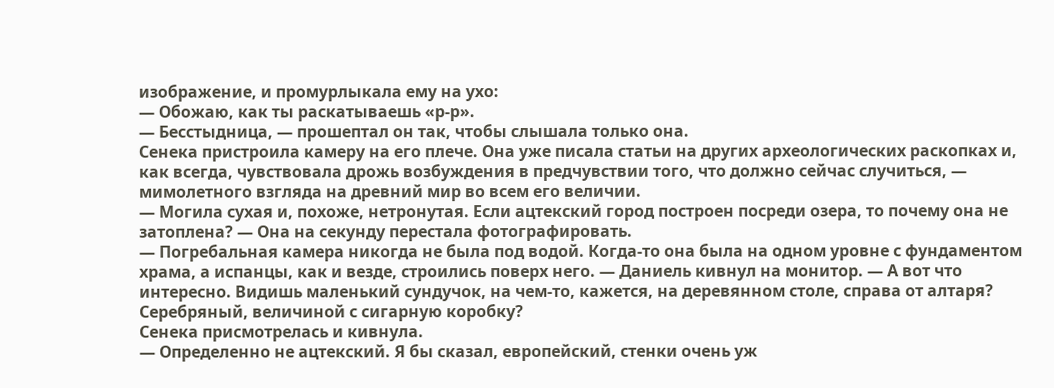изображение, и промурлыкала ему на ухо:
— Обожаю, как ты раскатываешь «р-р».
— Бесстыдница, — прошептал он так, чтобы слышала только она.
Сенека пристроила камеру на его плече. Она уже писала статьи на других археологических раскопках и, как всегда, чувствовала дрожь возбуждения в предчувствии того, что должно сейчас случиться, — мимолетного взгляда на древний мир во всем его величии.
— Могила сухая и, похоже, нетронутая. Если ацтекский город построен посреди озера, то почему она не затоплена? — Она на секунду перестала фотографировать.
— Погребальная камера никогда не была под водой. Когда-то она была на одном уровне с фундаментом храма, а испанцы, как и везде, строились поверх него. — Даниель кивнул на монитор. — А вот что интересно. Видишь маленький сундучок, на чем-то, кажется, на деревянном столе, справа от алтаря? Серебряный, величиной с сигарную коробку?
Сенека присмотрелась и кивнула.
— Определенно не ацтекский. Я бы сказал, европейский, стенки очень уж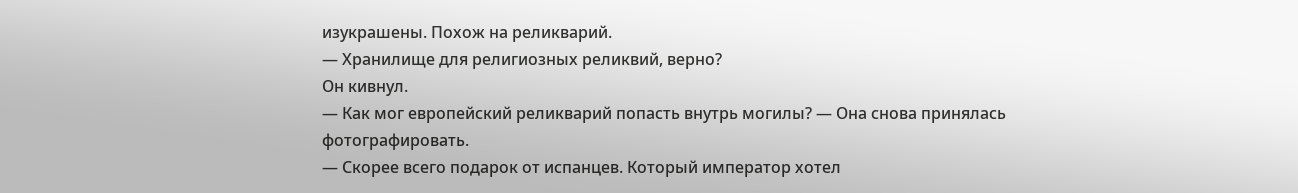изукрашены. Похож на реликварий.
— Хранилище для религиозных реликвий, верно?
Он кивнул.
— Как мог европейский реликварий попасть внутрь могилы? — Она снова принялась фотографировать.
— Скорее всего подарок от испанцев. Который император хотел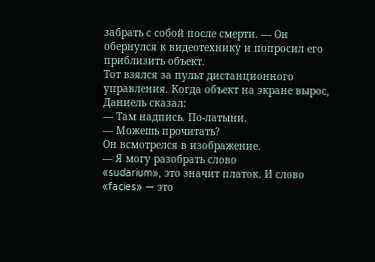забрать с собой после смерти. — Он обернулся к видеотехнику и попросил его приблизить объект.
Тот взялся за пульт дистанционного управления. Когда объект на экране вырос, Даниель сказал:
— Там надпись. По-латыни.
— Можешь прочитать?
Он всмотрелся в изображение.
— Я могу разобрать слово
«sudarium», это значит платок. И слово
«facies» — это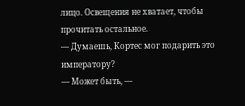лицо. Освещения не хватает, чтобы прочитать остальное.
— Думаешь, Кортес мог подарить это императору?
— Может быть, —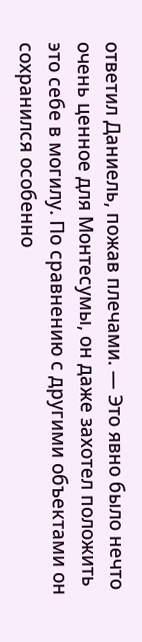ответил Даниель, пожав плечами. — Это явно было нечто очень ценное для Монтесумы, он даже захотел положить это себе в могилу. По сравнению с другими объектами он сохранился особенно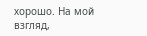хорошо. На мой взгляд,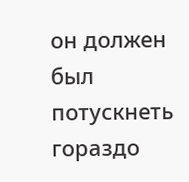он должен был потускнеть гораздо